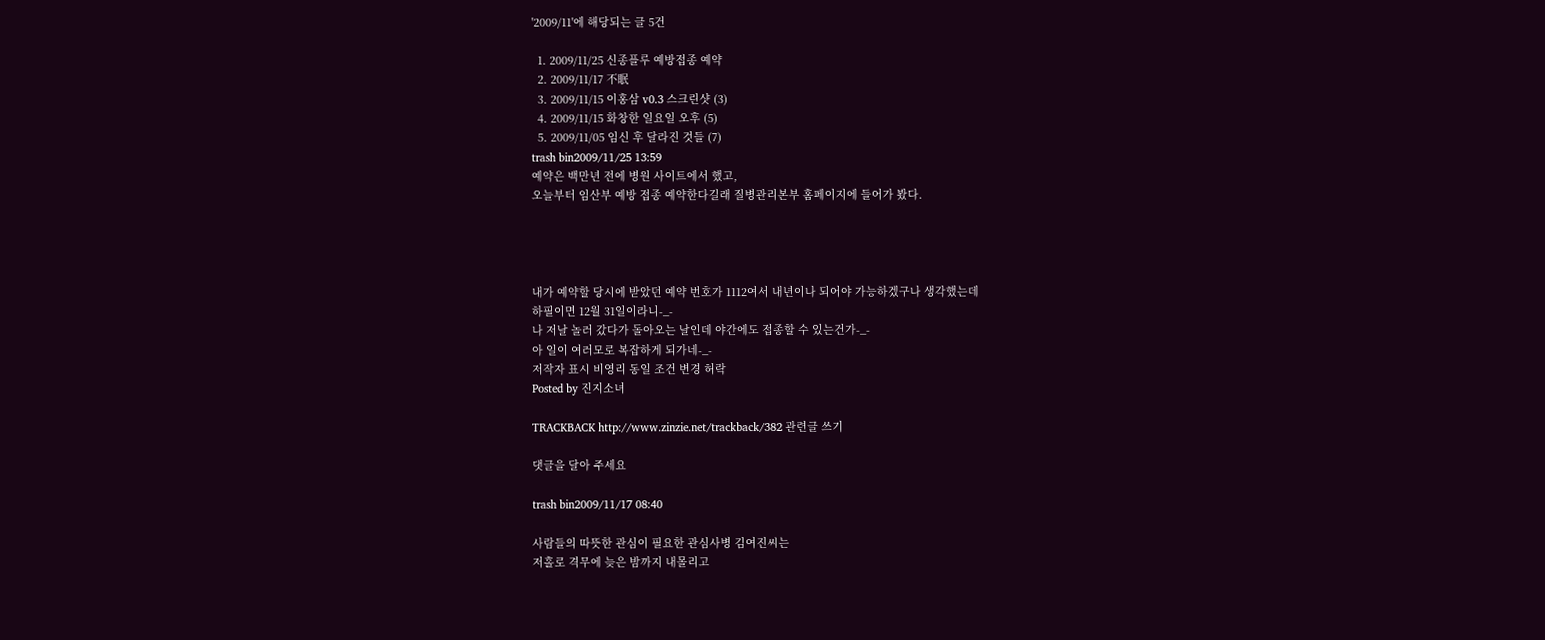'2009/11'에 해당되는 글 5건

  1. 2009/11/25 신종플루 예방접종 예약
  2. 2009/11/17 不眠
  3. 2009/11/15 이홍삼 v0.3 스크린샷 (3)
  4. 2009/11/15 화창한 일요일 오후 (5)
  5. 2009/11/05 임신 후 달라진 것들 (7)
trash bin2009/11/25 13:59
예약은 백만년 전에 병원 사이트에서 했고,
오늘부터 임산부 예방 접종 예약한다길래 질병관리본부 홈페이지에 들어가 봤다.




내가 예약할 당시에 받았던 예약 번호가 1112여서 내년이나 되어야 가능하겠구나 생각했는데
하필이면 12월 31일이라니-_-
나 저날 놀러 갔다가 돌아오는 날인데 야간에도 접종할 수 있는건가-_-
아 일이 여러모로 복잡하게 되가네-_-
저작자 표시 비영리 동일 조건 변경 허락
Posted by 진지소녀

TRACKBACK http://www.zinzie.net/trackback/382 관련글 쓰기

댓글을 달아 주세요

trash bin2009/11/17 08:40

사람들의 따뜻한 관심이 필요한 관심사병 김여진씨는
저홀로 격무에 늦은 밤까지 내몰리고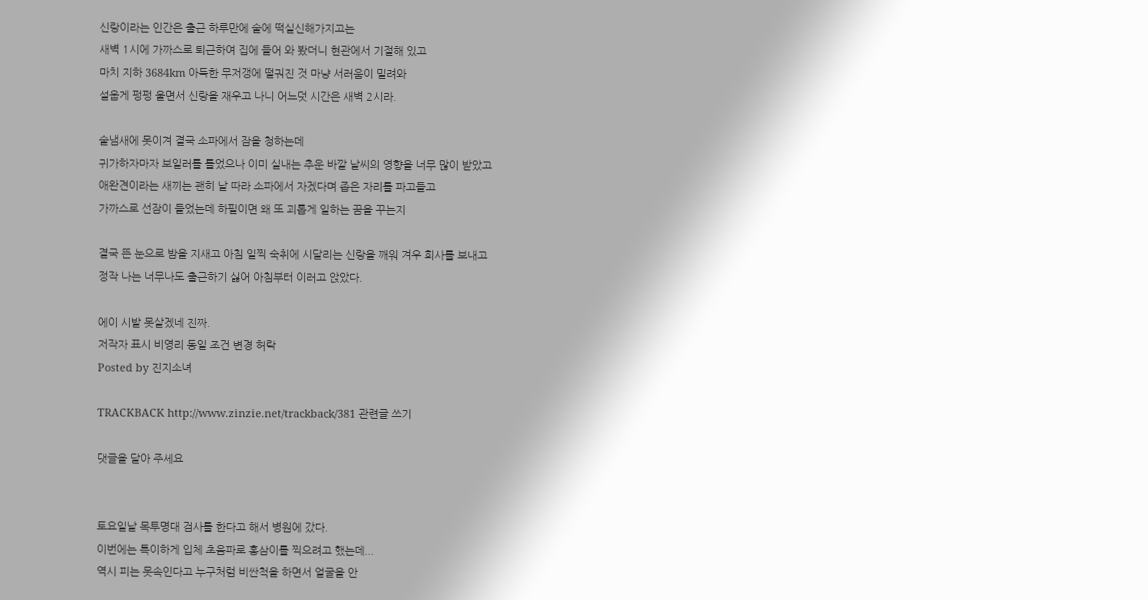신랑이라는 인간은 출근 하루만에 술에 떡실신해가지고는
새벽 1시에 가까스로 퇴근하여 집에 들어 와 봤더니 현관에서 기절해 있고
마치 지하 3684km 아득한 무저갱에 떨궈진 것 마냥 서러움이 밀려와
설웁게 펑펑 울면서 신랑을 재우고 나니 어느덧 시간은 새벽 2시라.

술냄새에 못이겨 결국 소파에서 잠을 청하는데
귀가하자마자 보일러를 틀었으나 이미 실내는 추운 바깥 날씨의 영향을 너무 많이 받았고
애완견이라는 새끼는 괜히 날 따라 소파에서 자겠다며 좁은 자리를 파고들고
가까스로 선잠이 들었는데 하필이면 왜 또 괴롭게 일하는 꿈을 꾸는지

결국 뜬 눈으로 밤을 지새고 아침 일찍 숙취에 시달리는 신랑을 깨워 겨우 회사를 보내고
정작 나는 너무나도 출근하기 싫어 아침부터 이러고 앉았다.

에이 시발 못살겠네 진짜.
저작자 표시 비영리 동일 조건 변경 허락
Posted by 진지소녀

TRACKBACK http://www.zinzie.net/trackback/381 관련글 쓰기

댓글을 달아 주세요


토요일날 목투명대 검사를 한다고 해서 병원에 갔다.
이번에는 특이하게 입체 초음파로 홍삼이를 찍으려고 했는데...
역시 피는 못속인다고 누구처럼 비싼척을 하면서 얼굴을 안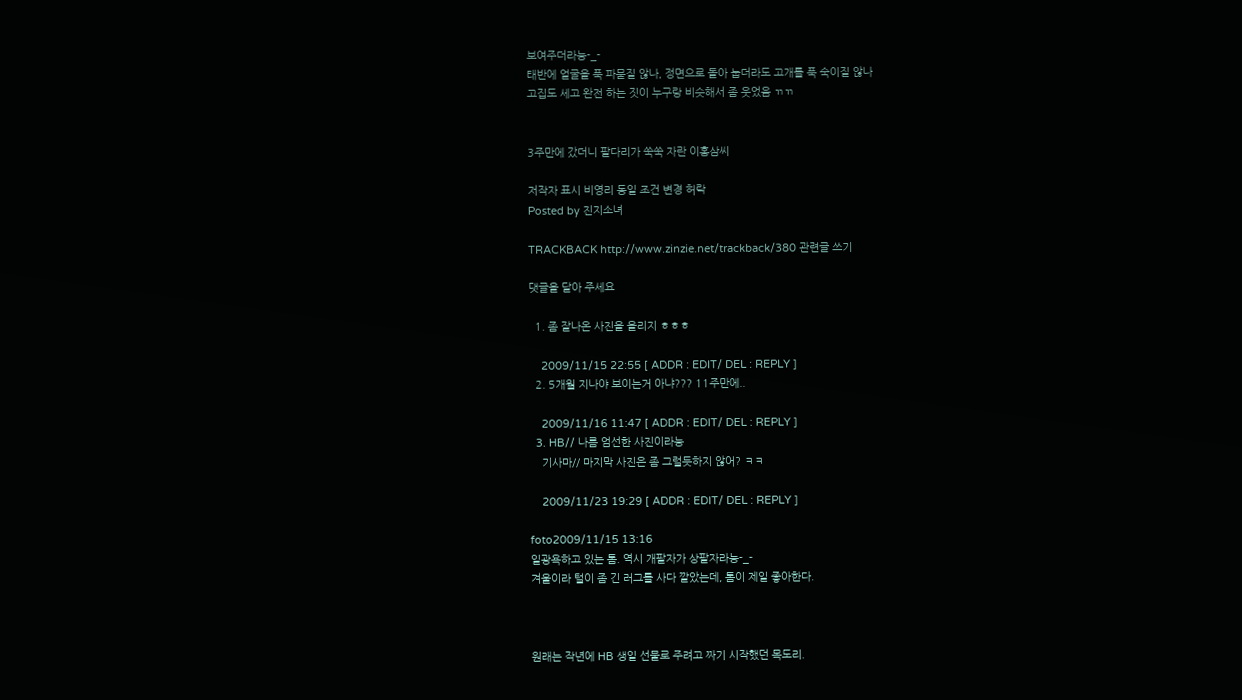보여주더라능-_-
태반에 얼굴을 푹 파묻질 않나, 정면으로 돌아 눕더라도 고개를 푹 숙이질 않나
고집도 세고 완전 하는 짓이 누구랑 비슷해서 좀 웃었음 ㄲㄲ


3주만에 갔더니 팔다리가 쑥쑥 자란 이홍삼씨

저작자 표시 비영리 동일 조건 변경 허락
Posted by 진지소녀

TRACKBACK http://www.zinzie.net/trackback/380 관련글 쓰기

댓글을 달아 주세요

  1. 좀 잘나온 사진을 올리지 ㅎㅎㅎ

    2009/11/15 22:55 [ ADDR : EDIT/ DEL : REPLY ]
  2. 5개월 지나야 보이는거 아냐??? 11주만에..

    2009/11/16 11:47 [ ADDR : EDIT/ DEL : REPLY ]
  3. HB// 나름 엄선한 사진이라능
    기사마// 마지막 사진은 좀 그럴듯하지 않어? ㅋㅋ

    2009/11/23 19:29 [ ADDR : EDIT/ DEL : REPLY ]

foto2009/11/15 13:16
일광욕하고 있는 톰. 역시 개팔자가 상팔자라능-_-
겨울이라 털이 좀 긴 러그를 사다 깔았는데, 톰이 제일 좋아한다.



원래는 작년에 HB 생일 선물로 주려고 짜기 시작했던 목도리.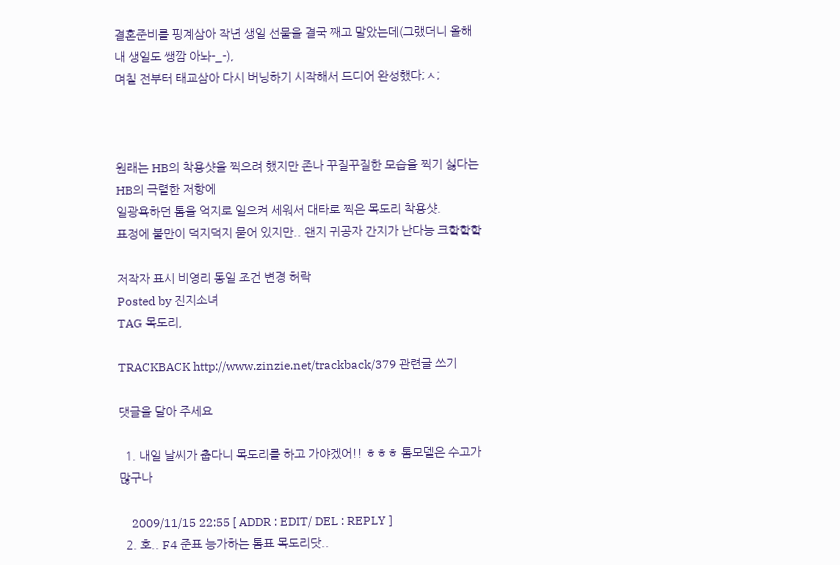결혼준비를 핑계삼아 작년 생일 선물을 결국 째고 말았는데(그랬더니 올해 내 생일도 쌩깜 아놔-_-),
며칠 전부터 태교삼아 다시 버닝하기 시작해서 드디어 완성했다;ㅅ;



원래는 HB의 착용샷을 찍으려 했지만 존나 꾸질꾸질한 모습을 찍기 싫다는 HB의 극렬한 저항에
일광욕하던 톰을 억지로 일으켜 세워서 대타로 찍은 목도리 착용샷.
표정에 불만이 덕지덕지 묻어 있지만.. 왠지 귀공자 간지가 난다능 크핰핰핰

저작자 표시 비영리 동일 조건 변경 허락
Posted by 진지소녀
TAG 목도리,

TRACKBACK http://www.zinzie.net/trackback/379 관련글 쓰기

댓글을 달아 주세요

  1. 내일 날씨가 춥다니 목도리를 하고 가야겠어!! ㅎㅎㅎ 톰모델은 수고가 많구나

    2009/11/15 22:55 [ ADDR : EDIT/ DEL : REPLY ]
  2. 호.. F4 준표 능가하는 톰표 목도리닷..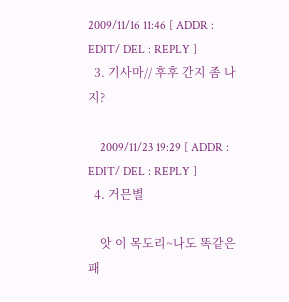2009/11/16 11:46 [ ADDR : EDIT/ DEL : REPLY ]
  3. 기사마// 후후 간지 좀 나지?

    2009/11/23 19:29 [ ADDR : EDIT/ DEL : REPLY ]
  4. 거믄별

    앗 이 목도리~나도 똑같은 패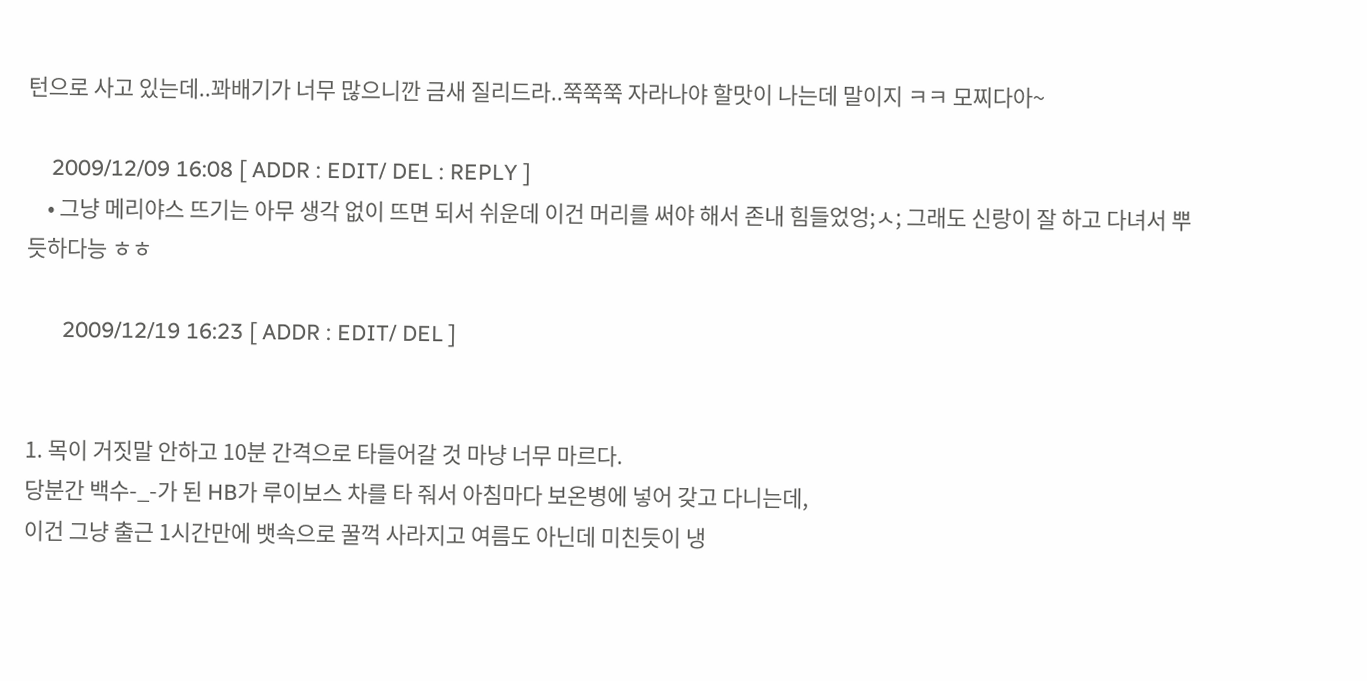턴으로 사고 있는데..꽈배기가 너무 많으니깐 금새 질리드라..쭉쭉쭉 자라나야 할맛이 나는데 말이지 ㅋㅋ 모찌다아~

    2009/12/09 16:08 [ ADDR : EDIT/ DEL : REPLY ]
    • 그냥 메리야스 뜨기는 아무 생각 없이 뜨면 되서 쉬운데 이건 머리를 써야 해서 존내 힘들었엉;ㅅ; 그래도 신랑이 잘 하고 다녀서 뿌듯하다능 ㅎㅎ

      2009/12/19 16:23 [ ADDR : EDIT/ DEL ]


1. 목이 거짓말 안하고 10분 간격으로 타들어갈 것 마냥 너무 마르다.
당분간 백수-_-가 된 HB가 루이보스 차를 타 줘서 아침마다 보온병에 넣어 갖고 다니는데,
이건 그냥 출근 1시간만에 뱃속으로 꿀꺽 사라지고 여름도 아닌데 미친듯이 냉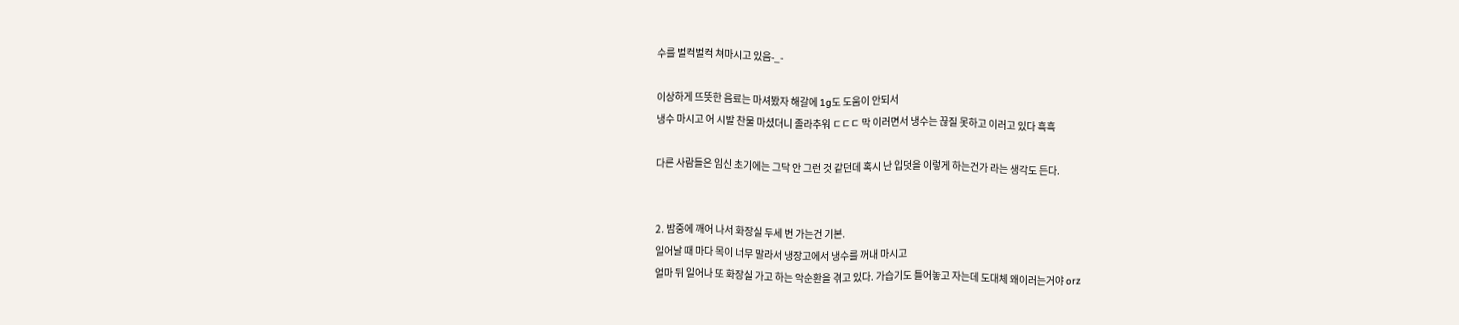수를 벌컥벌컥 쳐마시고 있음-_-

이상하게 뜨뜻한 음료는 마셔봤자 해갈에 1g도 도움이 안되서
냉수 마시고 어 시발 찬물 마셨더니 졸라추워 ㄷㄷㄷ 막 이러면서 냉수는 끊질 못하고 이러고 있다 흑흑

다른 사람들은 임신 초기에는 그닥 안 그런 것 같던데 혹시 난 입덧을 이렇게 하는건가 라는 생각도 든다.


2. 밤중에 깨어 나서 화장실 두세 번 가는건 기본.
일어날 때 마다 목이 너무 말라서 냉장고에서 냉수를 꺼내 마시고
얼마 뒤 일어나 또 화장실 가고 하는 악순환을 겪고 있다. 가습기도 틀어놓고 자는데 도대체 왜이러는거야 orz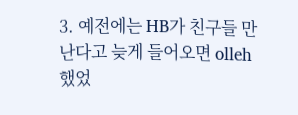3. 예전에는 HB가 친구들 만난다고 늦게 들어오면 olleh 했었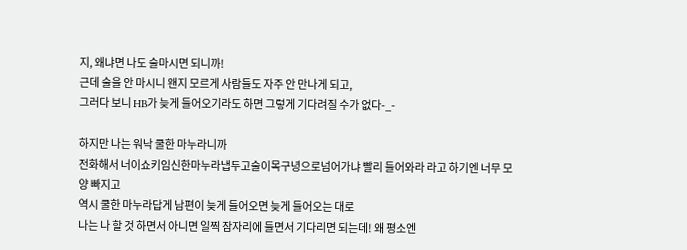지, 왜냐면 나도 술마시면 되니까!
근데 술을 안 마시니 왠지 모르게 사람들도 자주 안 만나게 되고,
그러다 보니 HB가 늦게 들어오기라도 하면 그렇게 기다려질 수가 없다-_-

하지만 나는 워낙 쿨한 마누라니까
전화해서 너이쇼키임신한마누라냅두고술이목구녕으로넘어가냐 빨리 들어와라 라고 하기엔 너무 모양 빠지고
역시 쿨한 마누라답게 남편이 늦게 들어오면 늦게 들어오는 대로
나는 나 할 것 하면서 아니면 일찍 잠자리에 들면서 기다리면 되는데! 왜 평소엔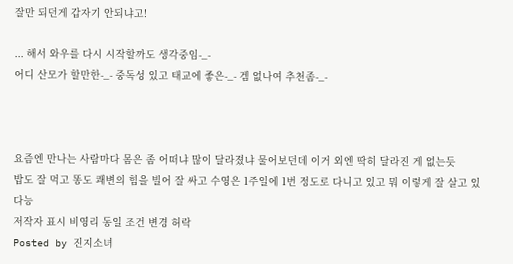잘만 되던게 갑자기 안되냐고!

... 해서 와우를 다시 시작할까도 생각중임-_-
어디 산모가 할만한-_- 중독성 있고 태교에 좋은-_- 겜 없나여 추천좀-_-



요즘엔 만나는 사람마다 몸은 좀 어떠냐 많이 달라졌냐 물어보던데 이거 외엔 딱히 달라진 게 없는듯
밥도 잘 먹고 똥도 쾌변의 힘을 빌어 잘 싸고 수영은 1주일에 1번 정도로 다니고 있고 뭐 이렇게 잘 살고 있다능
저작자 표시 비영리 동일 조건 변경 허락
Posted by 진지소녀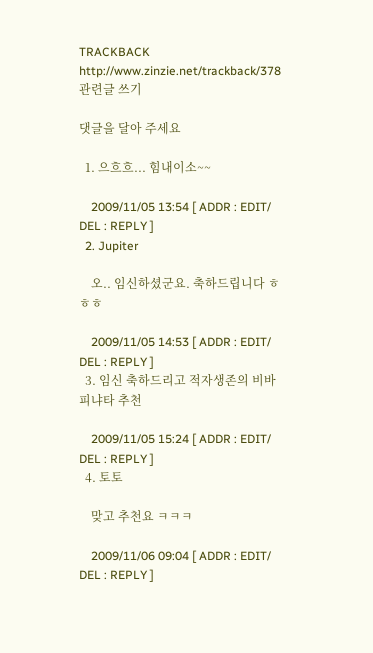TRACKBACK http://www.zinzie.net/trackback/378 관련글 쓰기

댓글을 달아 주세요

  1. 으흐흐... 힘내이소~~

    2009/11/05 13:54 [ ADDR : EDIT/ DEL : REPLY ]
  2. Jupiter

    오.. 임신하셨군요. 축하드립니다 ㅎㅎㅎ

    2009/11/05 14:53 [ ADDR : EDIT/ DEL : REPLY ]
  3. 임신 축하드리고 적자생존의 비바피냐타 추천

    2009/11/05 15:24 [ ADDR : EDIT/ DEL : REPLY ]
  4. 토토

    맞고 추천요 ㅋㅋㅋ

    2009/11/06 09:04 [ ADDR : EDIT/ DEL : REPLY ]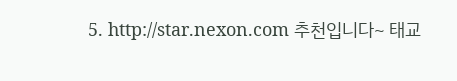5. http://star.nexon.com 추천입니다~ 태교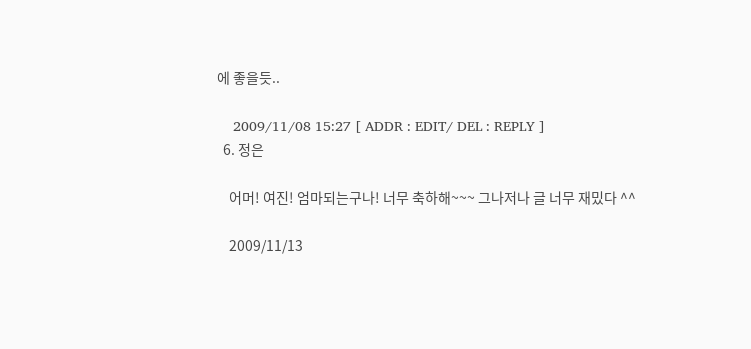에 좋을듯..

    2009/11/08 15:27 [ ADDR : EDIT/ DEL : REPLY ]
  6. 정은

    어머! 여진! 엄마되는구나! 너무 축하해~~~ 그나저나 글 너무 재밌다 ^^

    2009/11/13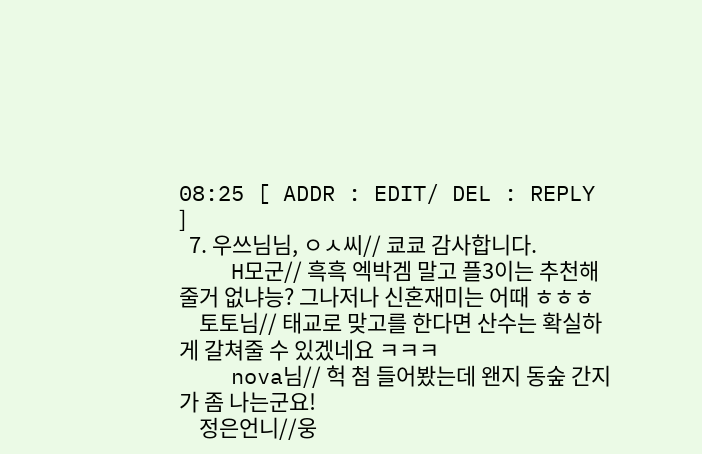08:25 [ ADDR : EDIT/ DEL : REPLY ]
  7. 우쓰님님, ㅇㅅ씨// 쿄쿄 감사합니다.
    H모군// 흑흑 엑박겜 말고 플3이는 추천해줄거 없냐능? 그나저나 신혼재미는 어때 ㅎㅎㅎ
    토토님// 태교로 맞고를 한다면 산수는 확실하게 갈쳐줄 수 있겠네요 ㅋㅋㅋ
    nova님// 헉 첨 들어봤는데 왠지 동숲 간지가 좀 나는군요!
    정은언니//웅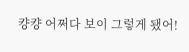컁컁 어쩌다 보이 그렇게 됐어!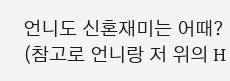언니도 신혼재미는 어때? (참고로 언니랑 저 위의 H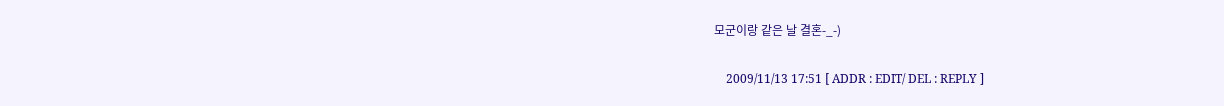모군이랑 같은 날 결혼-_-)

    2009/11/13 17:51 [ ADDR : EDIT/ DEL : REPLY ]